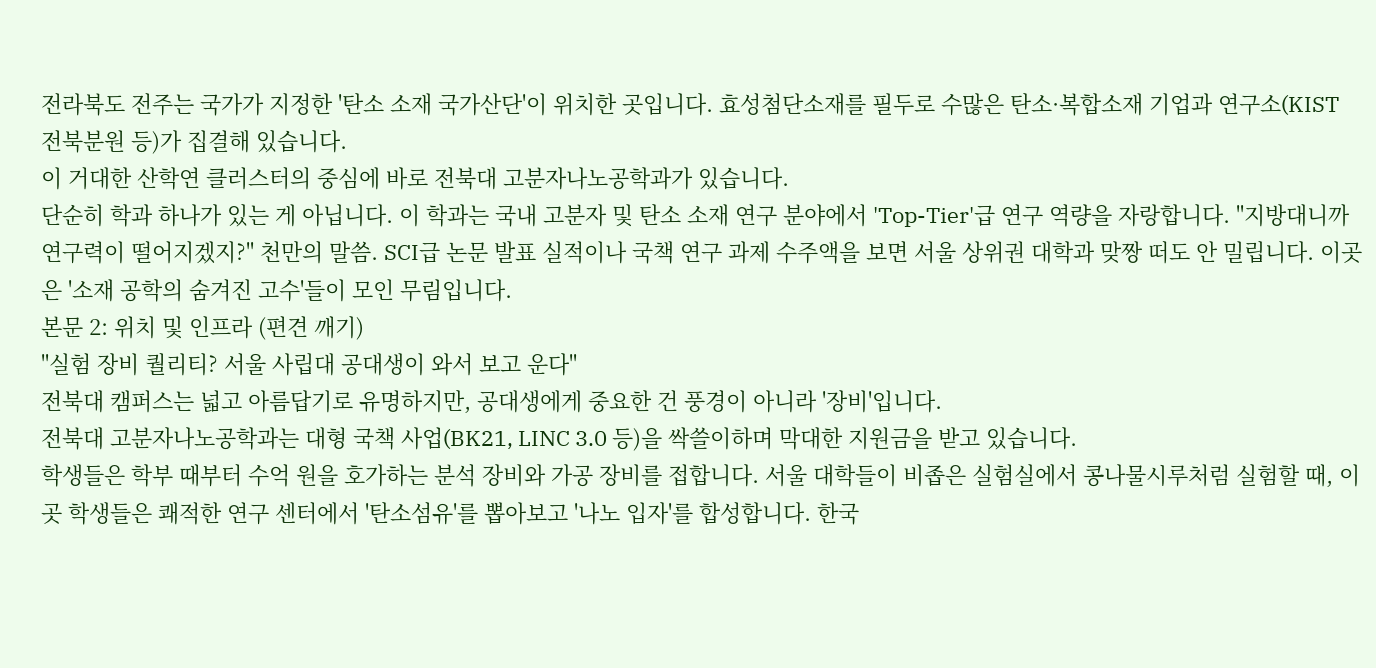전라북도 전주는 국가가 지정한 '탄소 소재 국가산단'이 위치한 곳입니다. 효성첨단소재를 필두로 수많은 탄소·복합소재 기업과 연구소(KIST 전북분원 등)가 집결해 있습니다.
이 거대한 산학연 클러스터의 중심에 바로 전북대 고분자나노공학과가 있습니다.
단순히 학과 하나가 있는 게 아닙니다. 이 학과는 국내 고분자 및 탄소 소재 연구 분야에서 'Top-Tier'급 연구 역량을 자랑합니다. "지방대니까 연구력이 떨어지겠지?" 천만의 말씀. SCI급 논문 발표 실적이나 국책 연구 과제 수주액을 보면 서울 상위권 대학과 맞짱 떠도 안 밀립니다. 이곳은 '소재 공학의 숨겨진 고수'들이 모인 무림입니다.
본문 2: 위치 및 인프라 (편견 깨기)
"실험 장비 퀄리티? 서울 사립대 공대생이 와서 보고 운다"
전북대 캠퍼스는 넓고 아름답기로 유명하지만, 공대생에게 중요한 건 풍경이 아니라 '장비'입니다.
전북대 고분자나노공학과는 대형 국책 사업(BK21, LINC 3.0 등)을 싹쓸이하며 막대한 지원금을 받고 있습니다.
학생들은 학부 때부터 수억 원을 호가하는 분석 장비와 가공 장비를 접합니다. 서울 대학들이 비좁은 실험실에서 콩나물시루처럼 실험할 때, 이곳 학생들은 쾌적한 연구 센터에서 '탄소섬유'를 뽑아보고 '나노 입자'를 합성합니다. 한국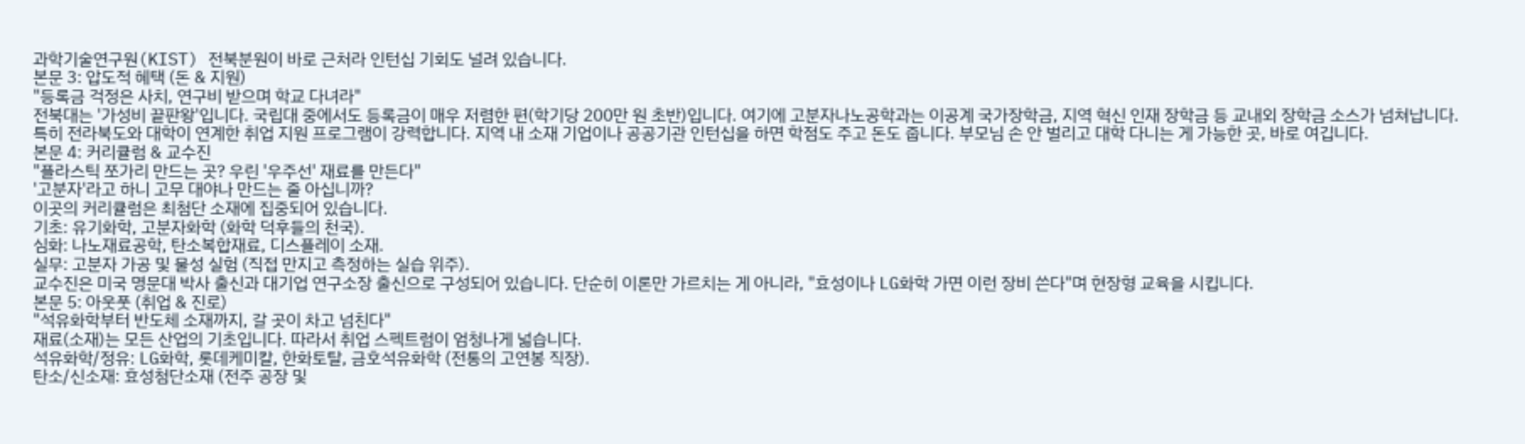과학기술연구원(KIST) 전북분원이 바로 근처라 인턴십 기회도 널려 있습니다.
본문 3: 압도적 혜택 (돈 & 지원)
"등록금 걱정은 사치, 연구비 받으며 학교 다녀라"
전북대는 '가성비 끝판왕'입니다. 국립대 중에서도 등록금이 매우 저렴한 편(학기당 200만 원 초반)입니다. 여기에 고분자나노공학과는 이공계 국가장학금, 지역 혁신 인재 장학금 등 교내외 장학금 소스가 넘쳐납니다.
특히 전라북도와 대학이 연계한 취업 지원 프로그램이 강력합니다. 지역 내 소재 기업이나 공공기관 인턴십을 하면 학점도 주고 돈도 줍니다. 부모님 손 안 벌리고 대학 다니는 게 가능한 곳, 바로 여깁니다.
본문 4: 커리큘럼 & 교수진
"플라스틱 쪼가리 만드는 곳? 우린 '우주선' 재료를 만든다"
'고분자'라고 하니 고무 대야나 만드는 줄 아십니까?
이곳의 커리큘럼은 최첨단 소재에 집중되어 있습니다.
기초: 유기화학, 고분자화학 (화학 덕후들의 천국).
심화: 나노재료공학, 탄소복합재료, 디스플레이 소재.
실무: 고분자 가공 및 물성 실험 (직접 만지고 측정하는 실습 위주).
교수진은 미국 명문대 박사 출신과 대기업 연구소장 출신으로 구성되어 있습니다. 단순히 이론만 가르치는 게 아니라, "효성이나 LG화학 가면 이런 장비 쓴다"며 현장형 교육을 시킵니다.
본문 5: 아웃풋 (취업 & 진로)
"석유화학부터 반도체 소재까지, 갈 곳이 차고 넘친다"
재료(소재)는 모든 산업의 기초입니다. 따라서 취업 스펙트럼이 엄청나게 넓습니다.
석유화학/정유: LG화학, 롯데케미칼, 한화토탈, 금호석유화학 (전통의 고연봉 직장).
탄소/신소재: 효성첨단소재 (전주 공장 및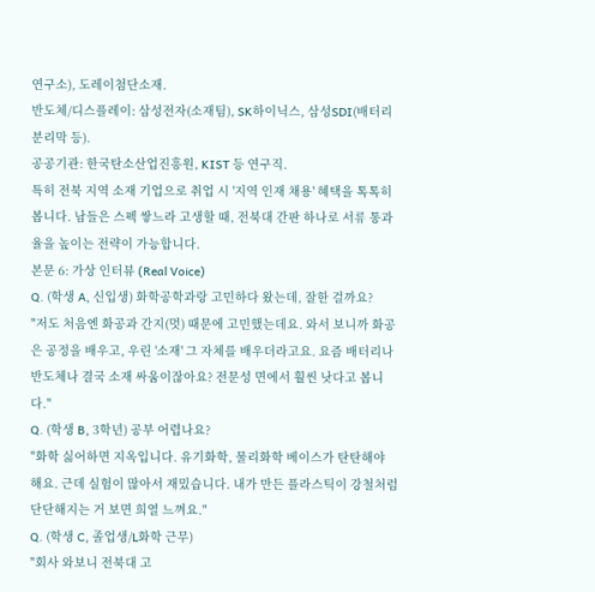연구소), 도레이첨단소재.
반도체/디스플레이: 삼성전자(소재팀), SK하이닉스, 삼성SDI(배터리 분리막 등).
공공기관: 한국탄소산업진흥원, KIST 등 연구직.
특히 전북 지역 소재 기업으로 취업 시 '지역 인재 채용' 혜택을 톡톡히 봅니다. 남들은 스펙 쌓느라 고생할 때, 전북대 간판 하나로 서류 통과율을 높이는 전략이 가능합니다.
본문 6: 가상 인터뷰 (Real Voice)
Q. (학생 A, 신입생) 화학공학과랑 고민하다 왔는데, 잘한 걸까요?
"저도 처음엔 화공과 간지(멋) 때문에 고민했는데요. 와서 보니까 화공은 공정을 배우고, 우린 '소재' 그 자체를 배우더라고요. 요즘 배터리나 반도체나 결국 소재 싸움이잖아요? 전문성 면에서 훨씬 낫다고 봅니다."
Q. (학생 B, 3학년) 공부 어렵나요?
"화학 싫어하면 지옥입니다. 유기화학, 물리화학 베이스가 탄탄해야 해요. 근데 실험이 많아서 재밌습니다. 내가 만든 플라스틱이 강철처럼 단단해지는 거 보면 희열 느껴요."
Q. (학생 C, 졸업생/L화학 근무)
"회사 와보니 전북대 고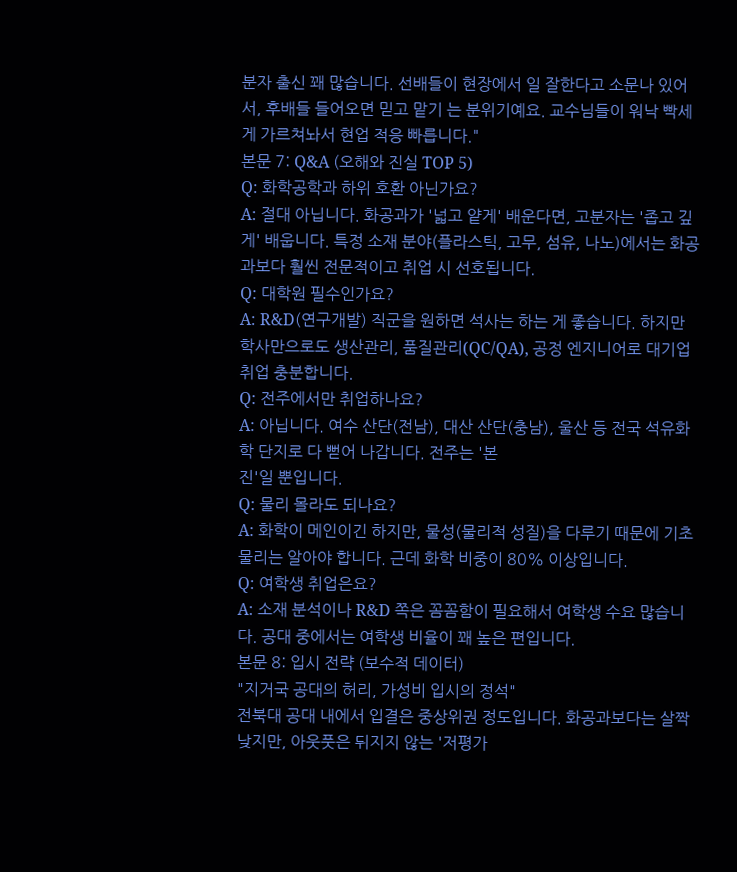분자 출신 꽤 많습니다. 선배들이 현장에서 일 잘한다고 소문나 있어서, 후배들 들어오면 믿고 맡기 는 분위기예요. 교수님들이 워낙 빡세게 가르쳐놔서 현업 적응 빠릅니다."
본문 7: Q&A (오해와 진실 TOP 5)
Q: 화학공학과 하위 호환 아닌가요?
A: 절대 아닙니다. 화공과가 '넓고 얕게' 배운다면, 고분자는 '좁고 깊게' 배웁니다. 특정 소재 분야(플라스틱, 고무, 섬유, 나노)에서는 화공과보다 훨씬 전문적이고 취업 시 선호됩니다.
Q: 대학원 필수인가요?
A: R&D(연구개발) 직군을 원하면 석사는 하는 게 좋습니다. 하지만 학사만으로도 생산관리, 품질관리(QC/QA), 공정 엔지니어로 대기업 취업 충분합니다.
Q: 전주에서만 취업하나요?
A: 아닙니다. 여수 산단(전남), 대산 산단(충남), 울산 등 전국 석유화학 단지로 다 뻗어 나갑니다. 전주는 '본
진'일 뿐입니다.
Q: 물리 몰라도 되나요?
A: 화학이 메인이긴 하지만, 물성(물리적 성질)을 다루기 때문에 기초 물리는 알아야 합니다. 근데 화학 비중이 80% 이상입니다.
Q: 여학생 취업은요?
A: 소재 분석이나 R&D 쪽은 꼼꼼함이 필요해서 여학생 수요 많습니다. 공대 중에서는 여학생 비율이 꽤 높은 편입니다.
본문 8: 입시 전략 (보수적 데이터)
"지거국 공대의 허리, 가성비 입시의 정석"
전북대 공대 내에서 입결은 중상위권 정도입니다. 화공과보다는 살짝 낮지만, 아웃풋은 뒤지지 않는 '저평가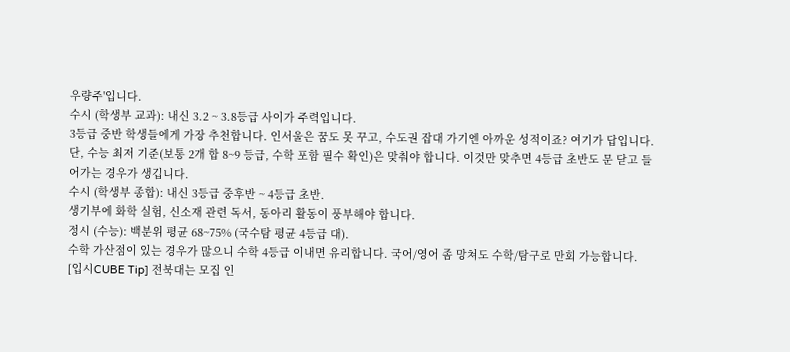우량주'입니다.
수시 (학생부 교과): 내신 3.2 ~ 3.8등급 사이가 주력입니다.
3등급 중반 학생들에게 가장 추천합니다. 인서울은 꿈도 못 꾸고, 수도권 잡대 가기엔 아까운 성적이죠? 여기가 답입니다.
단, 수능 최저 기준(보통 2개 합 8~9 등급, 수학 포함 필수 확인)은 맞춰야 합니다. 이것만 맞추면 4등급 초반도 문 닫고 들어가는 경우가 생깁니다.
수시 (학생부 종합): 내신 3등급 중후반 ~ 4등급 초반.
생기부에 화학 실험, 신소재 관련 독서, 동아리 활동이 풍부해야 합니다.
정시 (수능): 백분위 평균 68~75% (국수탐 평균 4등급 대).
수학 가산점이 있는 경우가 많으니 수학 4등급 이내면 유리합니다. 국어/영어 좀 망쳐도 수학/탐구로 만회 가능합니다.
[입시CUBE Tip] 전북대는 모집 인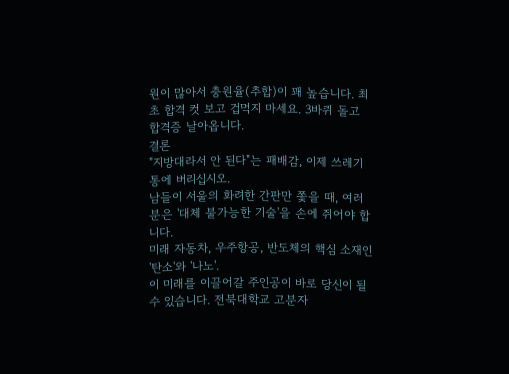원이 많아서 충원율(추합)이 꽤 높습니다. 최초 합격 컷 보고 겁먹지 마세요. 3바퀴 돌고 합격증 날아옵니다.
결론
"지방대라서 안 된다"는 패배감, 이제 쓰레기통에 버리십시오.
남들이 서울의 화려한 간판만 쫓을 때, 여러분은 '대체 불가능한 기술'을 손에 쥐어야 합니다.
미래 자동차, 우주항공, 반도체의 핵심 소재인 '탄소'와 '나노'.
이 미래를 이끌어갈 주인공이 바로 당신이 될 수 있습니다. 전북대학교 고분자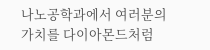나노공학과에서 여러분의 가치를 다이아몬드처럼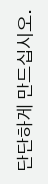단단하게 만드십시오.